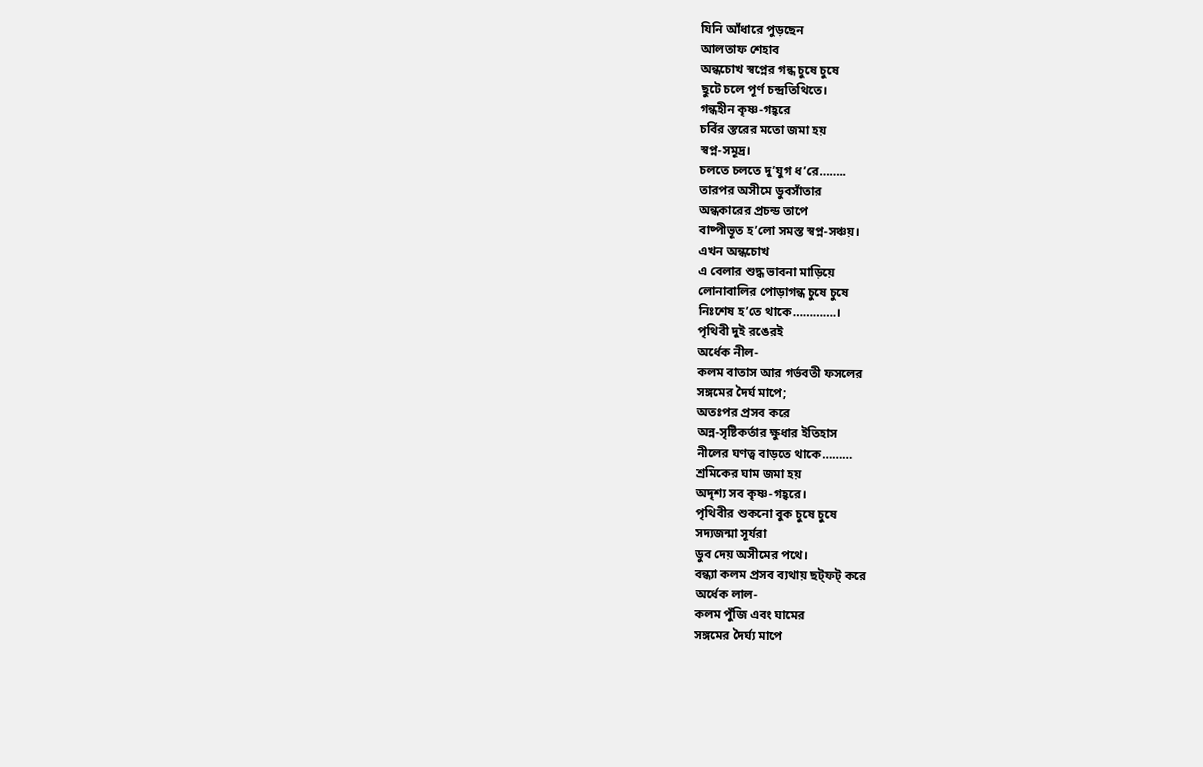যিনি আঁধারে পুড়ছেন
আলতাফ শেহাব
অন্ধচোখ স্বপ্নের গন্ধ চুষে চুষে
ছুটে চলে পূর্ণ চন্দ্রতিথিতে।
গন্ধহীন কৃষ্ণ-গহ্বরে
চর্বির স্তরের মতো জমা হয়
স্বপ্ন-সমূদ্র।
চলতে চলতে দু’যুগ ধ’রে……..
তারপর অসীমে ডুবসাঁতার
অন্ধকারের প্রচন্ড তাপে
বাষ্পীভূত হ’লো সমস্ত স্বপ্ন-সঞ্চয়।
এখন অন্ধচোখ
এ বেলার শুদ্ধ ভাবনা মাড়িয়ে
লোনাবালির পোড়াগন্ধ চুষে চুষে
নিঃশেষ হ’তে থাকে………….।
পৃথিবী দুই রঙেরই
অর্ধেক নীল-
কলম বাতাস আর গর্ভবতী ফসলের
সঙ্গমের দৈর্ঘ মাপে;
অতঃপর প্রসব করে
অন্ন-সৃষ্টিকর্তার ক্ষুধার ইতিহাস
নীলের ঘণত্ব বাড়তে থাকে………
শ্রমিকের ঘাম জমা হয়
অদৃশ্য সব কৃষ্ণ-গহ্বরে।
পৃথিবীর শুকনো বুক চুষে চুষে
সদ্যজন্মা সূর্যরা
ডুব দেয় অসীমের পথে।
বন্ধ্যা কলম প্রসব ব্যথায় ছট্ফট্ করে
অর্ধেক লাল-
কলম পুঁজি এবং ঘামের
সঙ্গমের দৈর্ঘ্য মাপে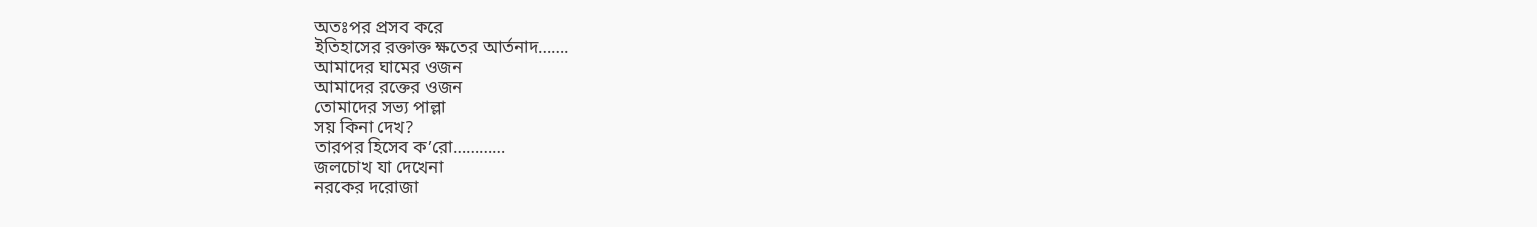অতঃপর প্রসব করে
ইতিহাসের রক্তাক্ত ক্ষতের আর্তনাদ…….
আমাদের ঘামের ওজন
আমাদের রক্তের ওজন
তোমাদের সভ্য পাল্লা
সয় কিনা দেখ?
তারপর হিসেব ক’রো…………
জলচোখ যা দেখেনা
নরকের দরোজা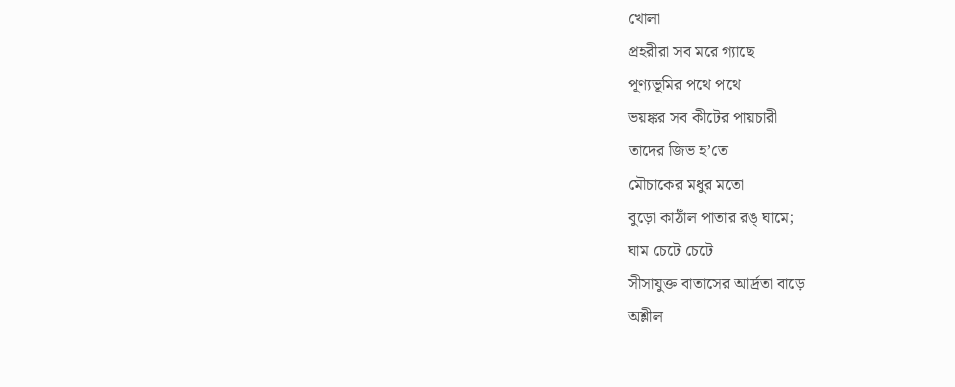খোলা
প্রহরীরা সব মরে গ্যাছে
পূণ্যভূমির পথে পথে
ভয়ঙ্কর সব কীটের পায়চারী
তাদের জিভ হ’তে
মৌচাকের মধুর মতো
বুড়ো কাঠাঁল পাতার রঙ্ ঘামে;
ঘাম চেটে চেটে
সীসাযুক্ত বাতাসের আর্দ্রতা বাড়ে
অশ্লীল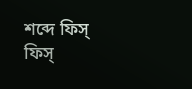শব্দে ফিস্ ফিস্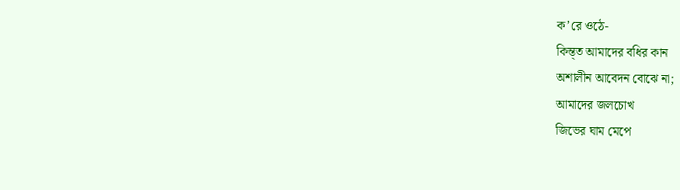ক’রে ওঠে-
কিন্ত্ত আমাদের বধির কান
অশালীন আবেদন বোঝে না;
আমাদের জলচোখ
জিভের ঘাম মেপে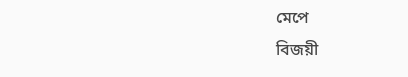মেপে
বিজয়ী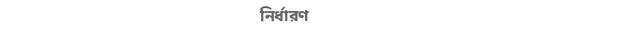নির্ধারণ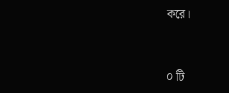করে।


০ টি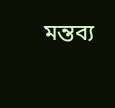মন্তব্য